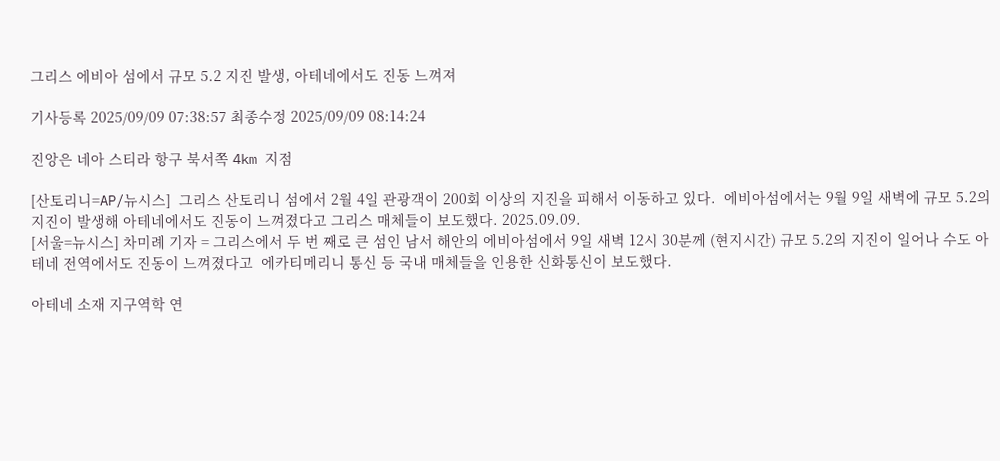그리스 에비아 섬에서 규모 5.2 지진 발생, 아테네에서도 진동 느껴져

기사등록 2025/09/09 07:38:57 최종수정 2025/09/09 08:14:24

진앙은 네아 스티라 항구 북서쪽 4km 지점

[산토리니=AP/뉴시스]  그리스 산토리니 섬에서 2월 4일 관광객이 200회 이상의 지진을 피해서 이동하고 있다.  에비아섬에서는 9월 9일 새벽에 규모 5.2의 지진이 발생해 아테네에서도 진동이 느껴졌다고 그리스 매체들이 보도했다. 2025.09.09.
[서울=뉴시스] 차미례 기자 = 그리스에서 두 번 째로 큰 섬인 남서 해안의 에비아섬에서 9일 새벽 12시 30분께 (현지시간) 규모 5.2의 지진이 일어나 수도 아테네 전역에서도 진동이 느껴졌다고  에카티메리니 통신 등 국내 매체들을 인용한 신화통신이 보도했다.

아테네 소재 지구역학 연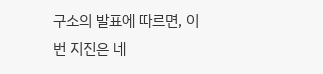구소의 발표에 따르면, 이 번 지진은 네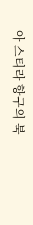아 스티라 항구의 북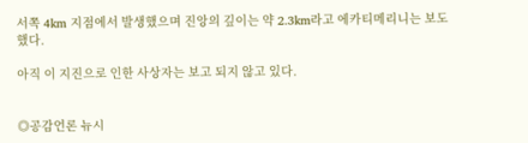서쪽 4km 지점에서 발생했으며 진앙의 깊이는 약 2.3km라고 에카티메리니는 보도했다.

아직 이 지진으로 인한 사상자는 보고 되지 않고 있다.


◎공감언론 뉴시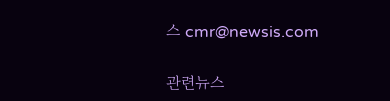스 cmr@newsis.com

관련뉴스